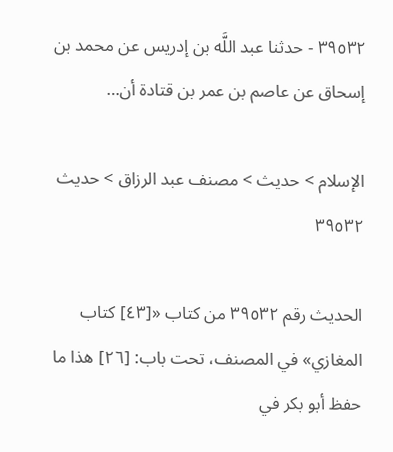٣٩٥٣٢ - حدثنا عبد اللَّه بن إدريس عن محمد بن إسحاق عن عاصم بن عمر بن قتادة أن…

الإسلام > حديث > مصنف عبد الرزاق > حديث ٣٩٥٣٢

الحديث رقم ٣٩٥٣٢ من كتاب «[٤٣] كتاب المغازي» في المصنف، تحت باب: [٢٦] هذا ما حفظ أبو بكر في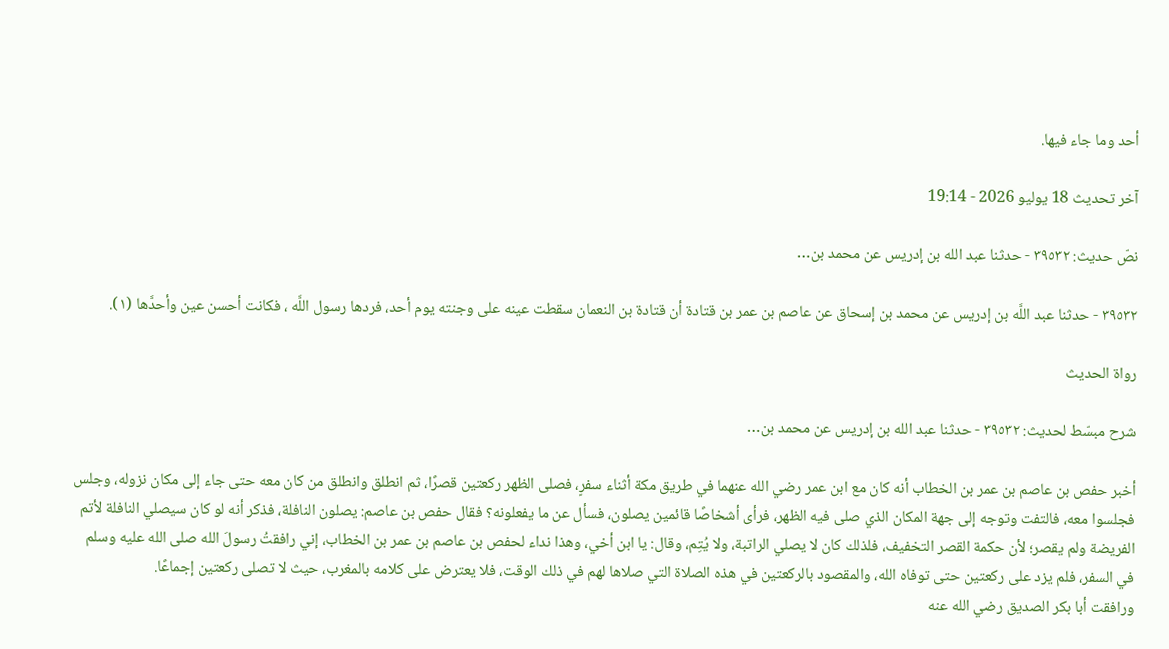أحد وما جاء فيها.

آخر تحديث 18 يوليو 2026 - 19:14

نصّ حديث: ٣٩٥٣٢ - حدثنا عبد الله بن إدريس عن محمد بن…

٣٩٥٣٢ - حدثنا عبد اللَّه بن إدريس عن محمد بن إسحاق عن عاصم بن عمر بن قتادة أن قتادة بن النعمان سقطت عينه على وجنته يوم أحد، فردها رسول اللَّه ، فكانت أحسن عين وأحدَّها (١).

رواة الحديث

شرح مبسّط لحديث: ٣٩٥٣٢ - حدثنا عبد الله بن إدريس عن محمد بن…

أخبر حفص بن عاصم بن عمر بن الخطاب أنه كان مع ابن عمر رضي الله عنهما في طريق مكة أثناء سفرٍ، فصلى الظهر ركعتين قصرًا، ثم انطلق وانطلق من كان معه حتى جاء إلى مكان نزوله، وجلس فجلسوا معه، فالتفت وتوجه إلى جهة المكان الذي صلى فيه الظهر، فرأى أشخاصًا قائمين يصلون، فسأل عن ما يفعلونه؟ فقال حفص بن عاصم: يصلون النافلة، فذكر أنه لو كان سيصلي النافلة لأتم الفريضة ولم يقصر؛ لأن حكمة القصر التخفيف، فلذلك كان لا يصلي الراتبة، ولا يُتِم، وقال: يا ابن أخي، وهذا نداء لحفص بن عاصم بن عمر بن الخطاب، إني رافقتُ رسولَ الله صلى الله عليه وسلم في السفر، فلم يزد على ركعتين حتى توفاه الله، والمقصود بالركعتين في هذه الصلاة التي صلاها لهم في ذلك الوقت، فلا يعترض على كلامه بالمغرب، حيث لا تصلى ركعتين إجماعًا.
ورافقت أبا بكر الصديق رضي الله عنه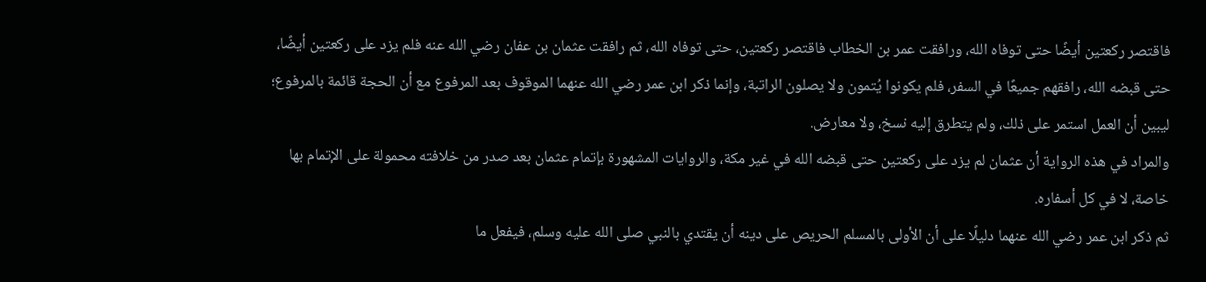فاقتصر ركعتين أيضًا حتى توفاه الله، ورافقت عمر بن الخطاب فاقتصر ركعتين، حتى توفاه الله، ثم رافقت عثمان بن عفان رضي الله عنه فلم يزد على ركعتين أيضًا، حتى قبضه الله، رافقهم جميعًا في السفر، فلم يكونوا يُتمون ولا يصلون الراتبة، وإنما ذكر ابن عمر رضي الله عنهما الموقوف بعد المرفوع مع أن الحجة قائمة بالمرفوع؛ ليبين أن العمل استمر على ذلك، ولم يتطرق إليه نسخ، ولا معارض.
والمراد في هذه الرواية أن عثمان لم يزد على ركعتين حتى قبضه الله في غير مكة، والروايات المشهورة بإتمام عثمان بعد صدر من خلافته محمولة على الإتمام بها خاصة، لا في كل أسفاره.
ثم ذكر ابن عمر رضي الله عنهما دليلًا على أن الأولى بالمسلم الحريص على دينه أن يقتدي بالنبي صلى الله عليه وسلم، فيفعل ما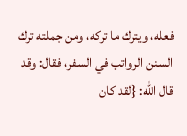فعله، ويترك ما تركه، ومن جملته ترك السنن الرواتب في السفر، فقال: وقد قال الله: {لقد كان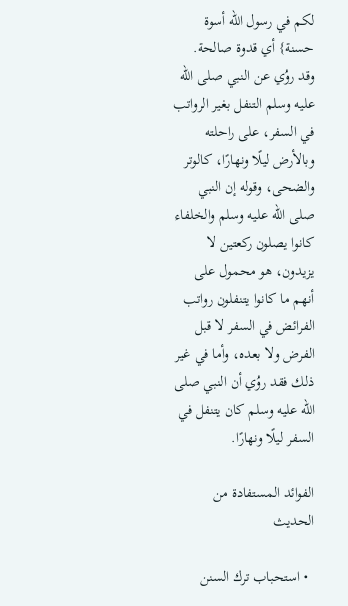لكم في رسول الله أسوة حسنة} أي قدوة صالحة.
وقد روُي عن النبي صلى الله عليه وسلم التنفل بغير الرواتب في السفر، على راحلته وبالأرض ليلًا ونهارًا، كالوتر والضحى، وقوله إن النبي صلى الله عليه وسلم والخلفاء كانوا يصلون ركعتين لا يزيدون، هو محمول على أنهم ما كانوا يتنفلون رواتب الفرائض في السفر لا قبل الفرض ولا بعده، وأما في غير ذلك فقد روُي أن النبي صلى الله عليه وسلم كان يتنفل في السفر ليلًا ونهارًا.

الفوائد المستفادة من الحديث

  • استحباب ترك السنن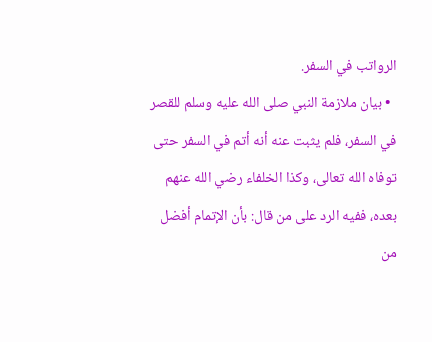الرواتب في السفر.
  • بيان ملازمة النبي صلى الله عليه وسلم للقصر في السفر، فلم يثبت عنه أنه أتم في السفر حتى توفاه الله تعالى، وكذا الخلفاء رضي الله عنهم بعده، ففيه الرد على من قال: بأن الإتمام أفضل من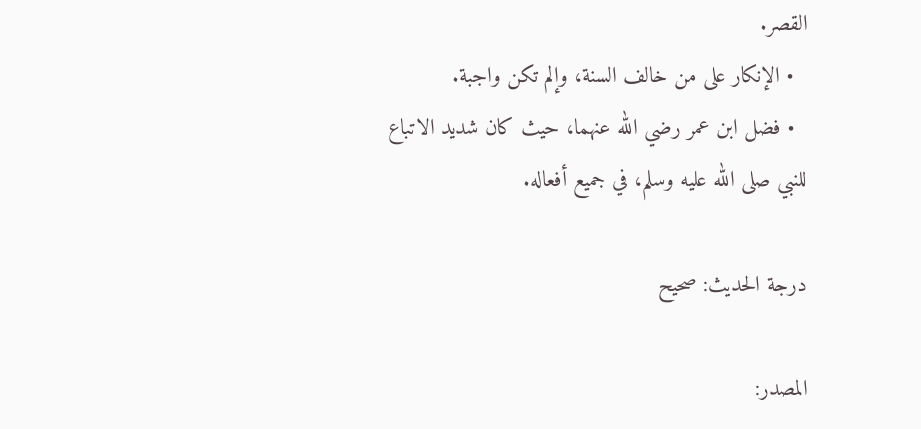القصر.
  • الإنكار على من خالف السنة، وإلم تكن واجبة.
  • فضل ابن عمر رضي الله عنهما، حيث كان شديد الاتباع للنبي صلى الله عليه وسلم، في جميع أفعاله.

درجة الحديث: صحيح

المصدر: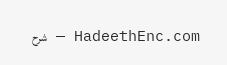HadeethEnc.com — شرح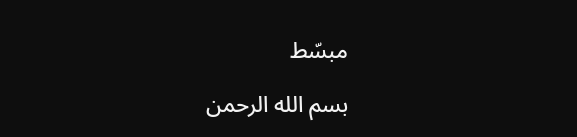مبسّط

بسم الله الرحمن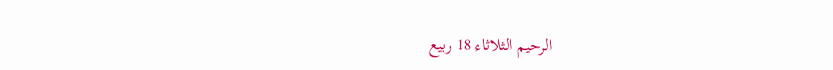الرحيم الثلاثاء 18 ربيع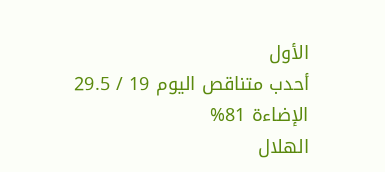الأول
أحدب متناقص اليوم 19 / 29.5
الإضاءة 81%
الهلال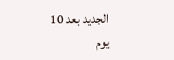الجديد بعد 10 يوم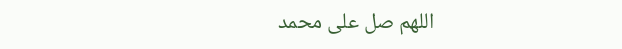اللهم صل على محمد